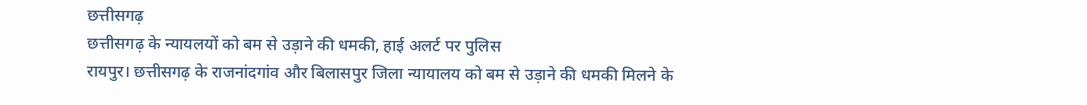छत्तीसगढ़
छत्तीसगढ़ के न्यायलयों को बम से उड़ाने की धमकी, हाई अलर्ट पर पुलिस
रायपुर। छत्तीसगढ़ के राजनांदगांव और बिलासपुर जिला न्यायालय को बम से उड़ाने की धमकी मिलने के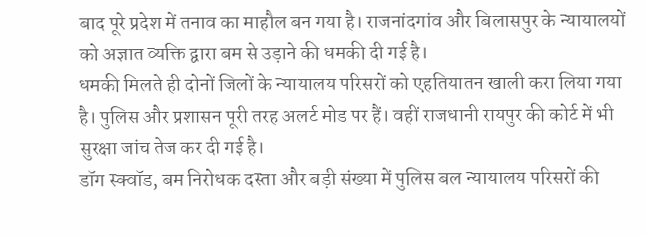बाद पूरे प्रदेश में तनाव का माहौल बन गया है। राजनांदगांव और बिलासपुर के न्यायालयों को अज्ञात व्यक्ति द्वारा बम से उड़ाने की धमकी दी गई है।
धमकी मिलते ही दोनों जिलों के न्यायालय परिसरों को एहतियातन खाली करा लिया गया है। पुलिस और प्रशासन पूरी तरह अलर्ट मोड पर हैं। वहीं राजधानी रायपुर की कोर्ट में भी सुरक्षा जांच तेज कर दी गई है।
डॉग स्क्वॉड, बम निरोधक दस्ता और बड़ी संख्या में पुलिस बल न्यायालय परिसरों की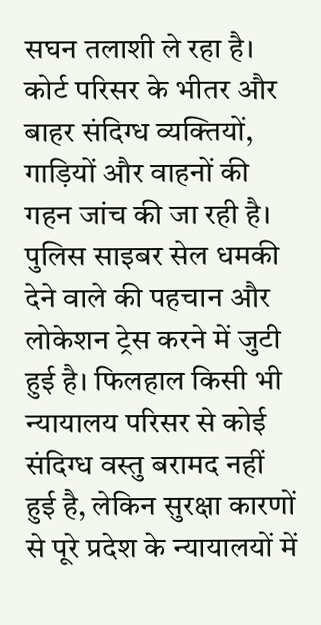सघन तलाशी ले रहा है। कोर्ट परिसर के भीतर और बाहर संदिग्ध व्यक्तियों, गाड़ियों और वाहनों की गहन जांच की जा रही है।
पुलिस साइबर सेल धमकी देने वाले की पहचान और लोकेशन ट्रेस करने में जुटी हुई है। फिलहाल किसी भी न्यायालय परिसर से कोई संदिग्ध वस्तु बरामद नहीं हुई है, लेकिन सुरक्षा कारणों से पूरे प्रदेश के न्यायालयों में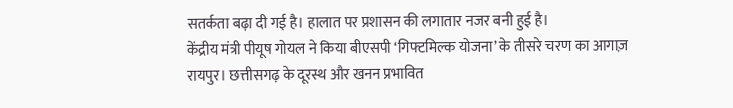सतर्कता बढ़ा दी गई है। हालात पर प्रशासन की लगातार नजर बनी हुई है।
केंद्रीय मंत्री पीयूष गोयल ने किया बीएसपी ‘गिफ्टमिल्क योजना’ के तीसरे चरण का आगाज़
रायपुर। छत्तीसगढ़ के दूरस्थ और खनन प्रभावित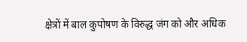क्षेत्रों में बाल कुपोषण के विरुद्ध जंग को और अधिक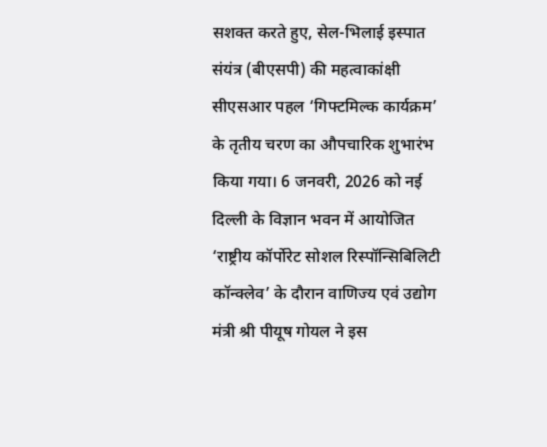सशक्त करते हुए, सेल-भिलाई इस्पात संयंत्र (बीएसपी) की महत्वाकांक्षी सीएसआर पहल ‘गिफ्टमिल्क कार्यक्रम’ के तृतीय चरण का औपचारिक शुभारंभ किया गया। 6 जनवरी, 2026 को नई दिल्ली के विज्ञान भवन में आयोजित ‘राष्ट्रीय कॉर्पोरेट सोशल रिस्पॉन्सिबिलिटी कॉन्क्लेव’ के दौरान वाणिज्य एवं उद्योग मंत्री श्री पीयूष गोयल ने इस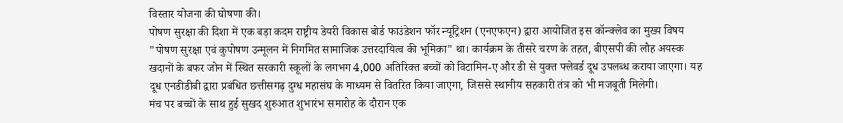विस्तार योजना की घोषणा की।
पोषण सुरक्षा की दिशा में एक बड़ा कदम राष्ट्रीय डेयरी विकास बोर्ड फाउंडेशन फॉर न्यूट्रिशन (एनएफएन) द्वारा आयोजित इस कॉन्क्लेव का मुख्य विषय "पोषण सुरक्षा एवं कुपोषण उन्मूलन में निगमित सामाजिक उत्तरदायित्व की भूमिका" था। कार्यक्रम के तीसरे चरण के तहत, बीएसपी की लौह अयस्क खदानों के बफर जोन में स्थित सरकारी स्कूलों के लगभग 4,000 अतिरिक्त बच्चों को विटामिन-ए और डी से युक्त फ्लेवर्ड दूध उपलब्ध कराया जाएगा। यह दूध एनडीडीबी द्वारा प्रबंधित छत्तीसगढ़ दुग्ध महासंघ के माध्यम से वितरित किया जाएगा, जिससे स्थानीय सहकारी तंत्र को भी मजबूती मिलेगी।
मंच पर बच्चों के साथ हुई सुखद शुरुआत शुभारंभ समारोह के दौरान एक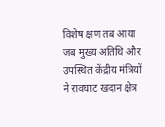विशेष क्षण तब आया जब मुख्य अतिथि और उपस्थित केंद्रीय मंत्रियों ने रावघाट खदान क्षेत्र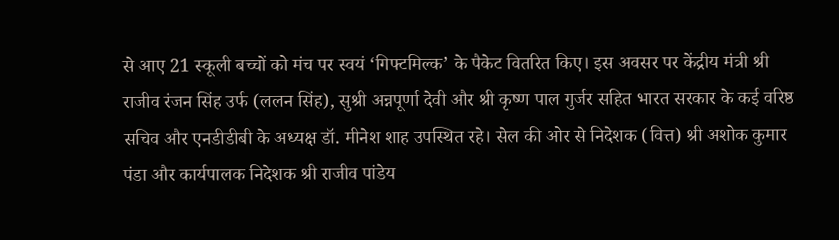से आए 21 स्कूली बच्चों को मंच पर स्वयं ‘गिफ्टमिल्क’ के पैकेट वितरित किए। इस अवसर पर केंद्रीय मंत्री श्री राजीव रंजन सिंह उर्फ (ललन सिंह), सुश्री अन्नपूर्णा देवी और श्री कृष्ण पाल गुर्जर सहित भारत सरकार के कई वरिष्ठ सचिव और एनडीडीबी के अध्यक्ष डॉ. मीनेश शाह उपस्थित रहे। सेल की ओर से निदेशक (वित्त) श्री अशोक कुमार पंडा और कार्यपालक निदेशक श्री राजीव पांडेय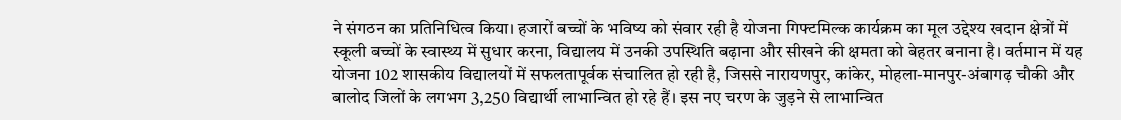ने संगठन का प्रतिनिधित्व किया। हजारों बच्चों के भविष्य को संवार रही है योजना गिफ्टमिल्क कार्यक्रम का मूल उद्देश्य खदान क्षेत्रों में स्कूली बच्चों के स्वास्थ्य में सुधार करना, विद्यालय में उनकी उपस्थिति बढ़ाना और सीखने की क्षमता को बेहतर बनाना है। वर्तमान में यह योजना 102 शासकीय विद्यालयों में सफलतापूर्वक संचालित हो रही है, जिससे नारायणपुर, कांकेर, मोहला-मानपुर-अंबागढ़ चौकी और बालोद जिलों के लगभग 3,250 विद्यार्थी लाभान्वित हो रहे हैं। इस नए चरण के जुड़ने से लाभान्वित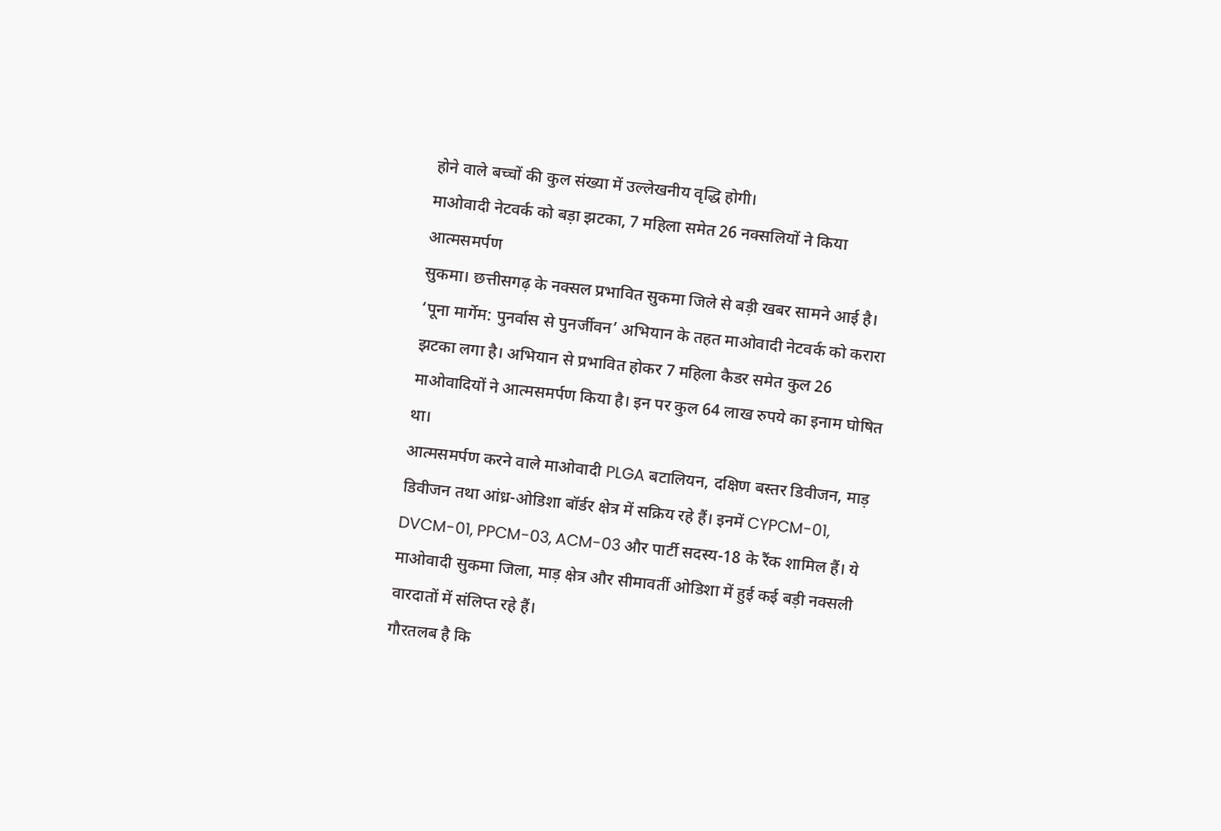होने वाले बच्चों की कुल संख्या में उल्लेखनीय वृद्धि होगी।
माओवादी नेटवर्क को बड़ा झटका, 7 महिला समेत 26 नक्सलियों ने किया आत्मसमर्पण
सुकमा। छत्तीसगढ़ के नक्सल प्रभावित सुकमा जिले से बड़ी खबर सामने आई है। ‘पूना मार्गेम: पुनर्वास से पुनर्जीवन’ अभियान के तहत माओवादी नेटवर्क को करारा झटका लगा है। अभियान से प्रभावित होकर 7 महिला कैडर समेत कुल 26 माओवादियों ने आत्मसमर्पण किया है। इन पर कुल 64 लाख रुपये का इनाम घोषित था।
आत्मसमर्पण करने वाले माओवादी PLGA बटालियन, दक्षिण बस्तर डिवीजन, माड़ डिवीजन तथा आंध्र-ओडिशा बॉर्डर क्षेत्र में सक्रिय रहे हैं। इनमें CYPCM-01, DVCM-01, PPCM-03, ACM-03 और पार्टी सदस्य-18 के रैंक शामिल हैं। ये माओवादी सुकमा जिला, माड़ क्षेत्र और सीमावर्ती ओडिशा में हुई कई बड़ी नक्सली वारदातों में संलिप्त रहे हैं।
गौरतलब है कि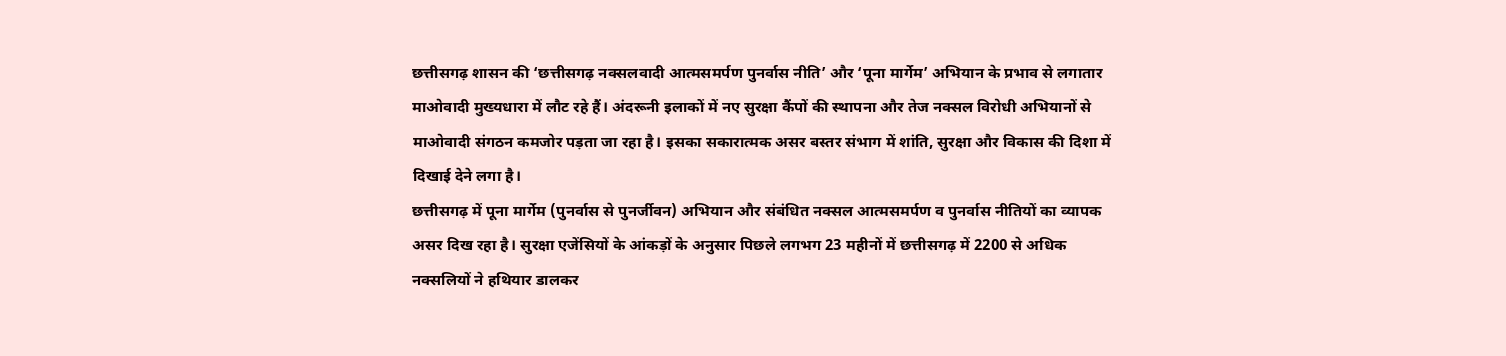छत्तीसगढ़ शासन की ‘छत्तीसगढ़ नक्सलवादी आत्मसमर्पण पुनर्वास नीति’ और ‘पूना मार्गेम’ अभियान के प्रभाव से लगातार माओवादी मुख्यधारा में लौट रहे हैं। अंदरूनी इलाकों में नए सुरक्षा कैंपों की स्थापना और तेज नक्सल विरोधी अभियानों से माओवादी संगठन कमजोर पड़ता जा रहा है। इसका सकारात्मक असर बस्तर संभाग में शांति, सुरक्षा और विकास की दिशा में दिखाई देने लगा है।
छत्तीसगढ़ में पूना मार्गेम (पुनर्वास से पुनर्जीवन) अभियान और संबंधित नक्सल आत्मसमर्पण व पुनर्वास नीतियों का व्यापक असर दिख रहा है। सुरक्षा एजेंसियों के आंकड़ों के अनुसार पिछले लगभग 23 महीनों में छत्तीसगढ़ में 2200 से अधिक नक्सलियों ने हथियार डालकर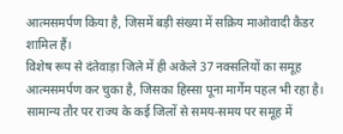आत्मसमर्पण किया है, जिसमें बड़ी संख्या में सक्रिय माओवादी कैडर शामिल हैं।
विशेष रूप से दंतेवाड़ा जिले में ही अकेले 37 नक्सलियों का समूह आत्मसमर्पण कर चुका है, जिसका हिस्सा पूना मार्गेम पहल भी रहा है। सामान्य तौर पर राज्य के कई जिलों से समय-समय पर समूह में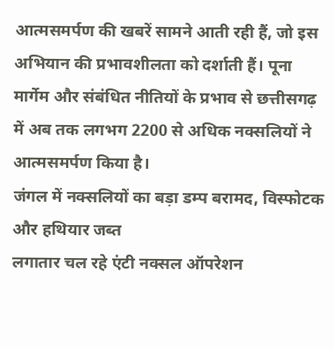आत्मसमर्पण की खबरें सामने आती रही हैं, जो इस अभियान की प्रभावशीलता को दर्शाती हैं। पूना मार्गेम और संबंधित नीतियों के प्रभाव से छत्तीसगढ़ में अब तक लगभग 2200 से अधिक नक्सलियों ने आत्मसमर्पण किया है।
जंगल में नक्सलियों का बड़ा डम्प बरामद, विस्फोटक और हथियार जब्त
लगातार चल रहे एंटी नक्सल ऑपरेशन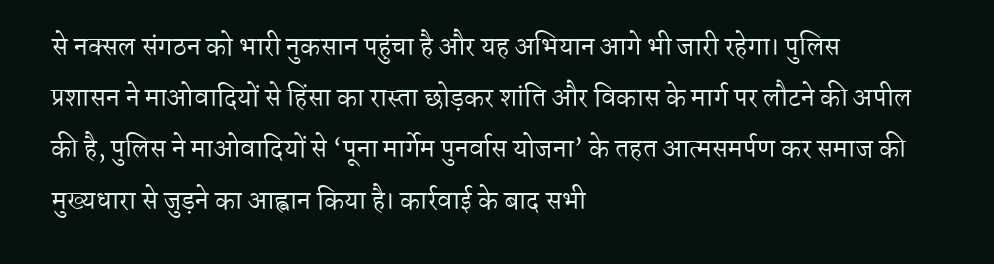से नक्सल संगठन को भारी नुकसान पहुंचा है और यह अभियान आगे भी जारी रहेगा। पुलिस प्रशासन ने माओवादियों से हिंसा का रास्ता छोड़कर शांति और विकास के मार्ग पर लौटने की अपील की है, पुलिस ने माओवादियों से ‘पूना मार्गेम पुनर्वास योजना’ के तहत आत्मसमर्पण कर समाज की मुख्यधारा से जुड़ने का आह्वान किया है। कार्रवाई के बाद सभी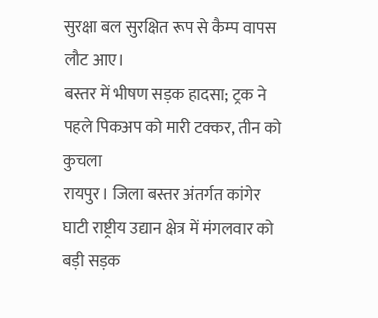सुरक्षा बल सुरक्षित रूप से कैम्प वापस लौट आए।
बस्तर में भीषण सड़क हादसा; ट्रक ने पहले पिकअप को मारी टक्कर, तीन को कुचला
रायपुर। जिला बस्तर अंतर्गत कांगेर घाटी राष्ट्रीय उद्यान क्षेत्र में मंगलवार को बड़ी सड़क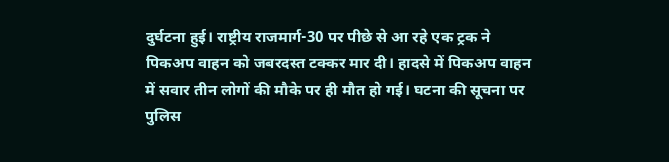दुर्घटना हुई। राष्ट्रीय राजमार्ग-30 पर पीछे से आ रहे एक ट्रक ने पिकअप वाहन को जबरदस्त टक्कर मार दी। हादसे में पिकअप वाहन में सवार तीन लोगों की मौके पर ही मौत हो गई। घटना की सूचना पर पुलिस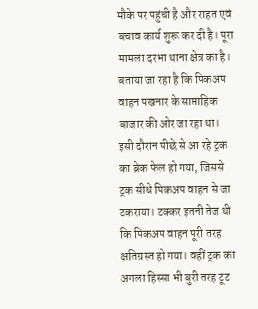मौके पर पहुंची है और राहत एवं बचाव कार्य शुरू कर दी है। पूरा मामला दरभा थाना क्षेत्र का है।
बताया जा रहा है कि पिकअप वाहन पखनार के साप्ताहिक बाजार की ओर जा रहा था। इसी दौरान पीछे से आ रहे ट्रक का ब्रेक फेल हो गया, जिससे ट्रक सीधे पिकअप वाहन से जा टकराया। टक्कर इतनी तेज थी कि पिकअप वाहन पूरी तरह क्षतिग्रस्त हो गया। वहीं ट्रक का अगला हिस्सा भी बुरी तरह टूट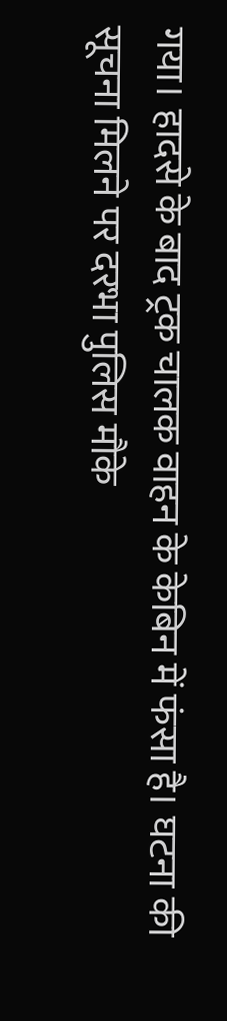गया। हादसे के बाद ट्रक चालक वाहन के केबिन में फंसा है। घटना की सूचना मिलने पर दरभा पुलिस मौके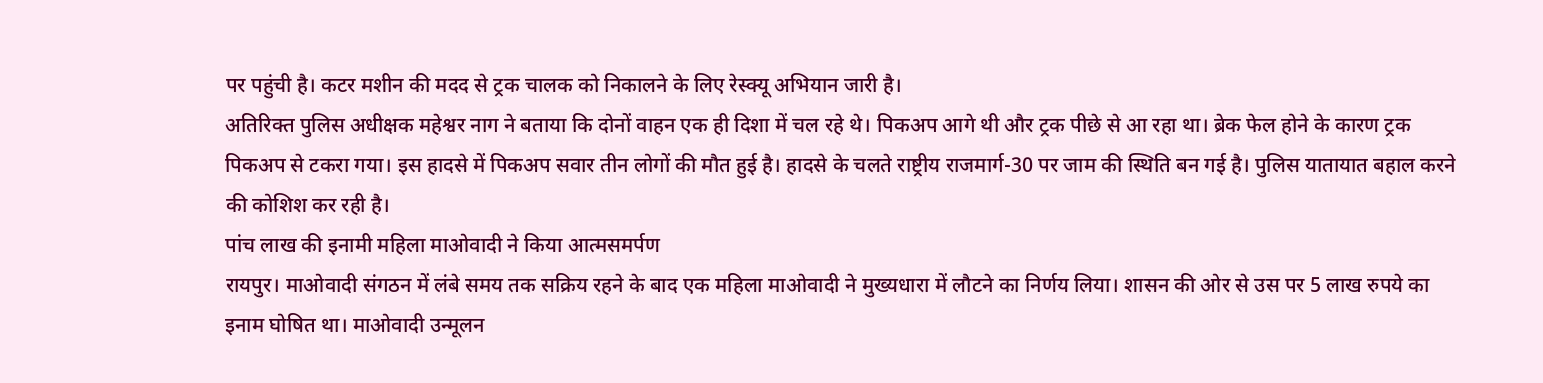पर पहुंची है। कटर मशीन की मदद से ट्रक चालक को निकालने के लिए रेस्क्यू अभियान जारी है।
अतिरिक्त पुलिस अधीक्षक महेश्वर नाग ने बताया कि दोनों वाहन एक ही दिशा में चल रहे थे। पिकअप आगे थी और ट्रक पीछे से आ रहा था। ब्रेक फेल होने के कारण ट्रक पिकअप से टकरा गया। इस हादसे में पिकअप सवार तीन लोगों की मौत हुई है। हादसे के चलते राष्ट्रीय राजमार्ग-30 पर जाम की स्थिति बन गई है। पुलिस यातायात बहाल करने की कोशिश कर रही है।
पांच लाख की इनामी महिला माओवादी ने किया आत्मसमर्पण
रायपुर। माओवादी संगठन में लंबे समय तक सक्रिय रहने के बाद एक महिला माओवादी ने मुख्यधारा में लौटने का निर्णय लिया। शासन की ओर से उस पर 5 लाख रुपये का इनाम घोषित था। माओवादी उन्मूलन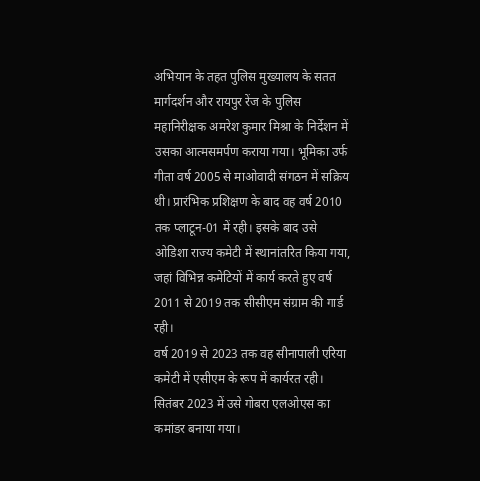अभियान के तहत पुलिस मुख्यालय के सतत मार्गदर्शन और रायपुर रेंज के पुलिस महानिरीक्षक अमरेश कुमार मिश्रा के निर्देशन में उसका आत्मसमर्पण कराया गया। भूमिका उर्फ गीता वर्ष 2005 से माओवादी संगठन में सक्रिय थी। प्रारंभिक प्रशिक्षण के बाद वह वर्ष 2010 तक प्लाटून-01 में रही। इसके बाद उसे ओडिशा राज्य कमेटी में स्थानांतरित किया गया, जहां विभिन्न कमेटियों में कार्य करते हुए वर्ष 2011 से 2019 तक सीसीएम संग्राम की गार्ड रही।
वर्ष 2019 से 2023 तक वह सीनापाली एरिया कमेटी में एसीएम के रूप में कार्यरत रही। सितंबर 2023 में उसे गोबरा एलओएस का कमांडर बनाया गया।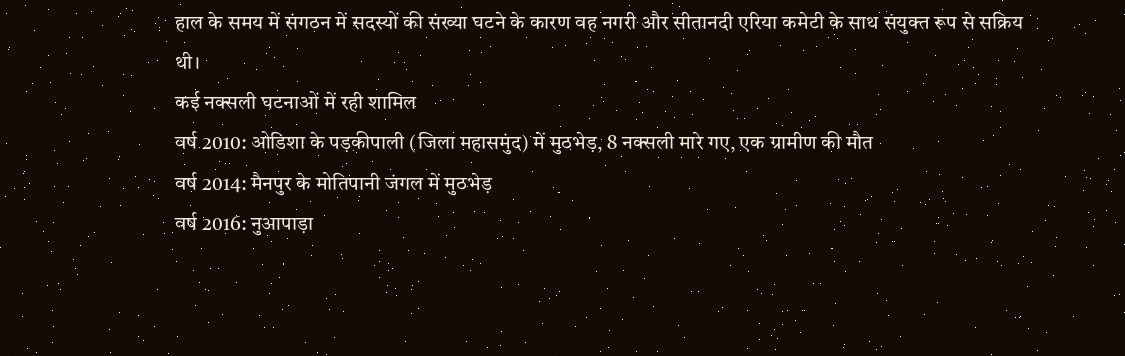हाल के समय में संगठन में सदस्यों की संख्या घटने के कारण वह नगरी और सीतानदी एरिया कमेटी के साथ संयुक्त रूप से सक्रिय थी।
कई नक्सली घटनाओं में रही शामिल
वर्ष 2010: ओडिशा के पड़कीपाली (जिला महासमुंद) में मुठभेड़, 8 नक्सली मारे गए, एक ग्रामीण की मौत
वर्ष 2014: मैनपुर के मोतिपानी जंगल में मुठभेड़
वर्ष 2016: नुआपाड़ा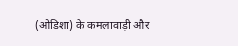(ओडिशा) के कमलावाड़ी और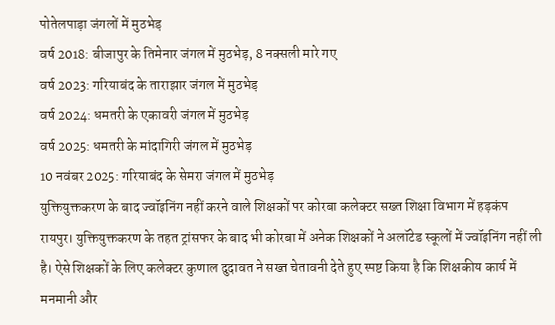पोतेलपाड़ा जंगलों में मुठभेड़
वर्ष 2018: बीजापुर के तिमेनार जंगल में मुठभेड़, 8 नक्सली मारे गए
वर्ष 2023: गरियाबंद के ताराझार जंगल में मुठभेड़
वर्ष 2024: धमतरी के एकावरी जंगल में मुठभेड़
वर्ष 2025: धमतरी के मांदागिरी जंगल में मुठभेड़
10 नवंबर 2025: गरियाबंद के सेमरा जंगल में मुठभेड़
युक्तियुक्तकरण के बाद ज्वॉइनिंग नहीं करने वाले शिक्षकों पर कोरबा कलेक्टर सख्त शिक्षा विभाग में हड़कंप
रायपुर। युक्तियुक्तकरण के तहत ट्रांसफर के बाद भी कोरबा में अनेक शिक्षकों ने अलॉटेड स्कूलों में ज्वॉइनिंग नहीं ली है। ऐसे शिक्षकों के लिए कलेक्टर कुणाल दुदावत ने सख्त चेतावनी देते हुए स्पष्ट किया है कि शिक्षकीय कार्य में मनमानी और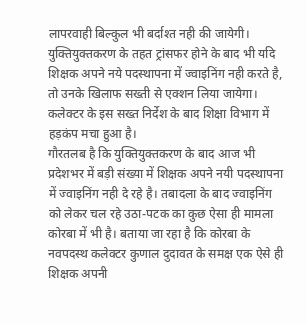लापरवाही बिल्कुल भी बर्दाश्त नही की जायेगी। युक्तियुक्तकरण के तहत ट्रांसफर होने के बाद भी यदि शिक्षक अपने नये पदस्थापना में ज्वाइनिंग नही करते है, तो उनके खिलाफ सख्ती से एक्शन लिया जायेगा। कलेक्टर के इस सख्त निर्देश के बाद शिक्षा विभाग में हड़कंप मचा हुआ है।
गौरतलब है कि युक्तियुक्तकरण के बाद आज भी प्रदेशभर में बड़ी संख्या में शिक्षक अपने नयी पदस्थापना में ज्वाइनिंग नही दे रहे है। तबादला के बाद ज्वाइनिंग को लेकर चल रहे उठा-पटक का कुछ ऐसा ही मामला कोरबा में भी है। बताया जा रहा है कि कोरबा के नवपदस्थ कलेक्टर कुणाल दुदावत के समक्ष एक ऐसे ही शिक्षक अपनी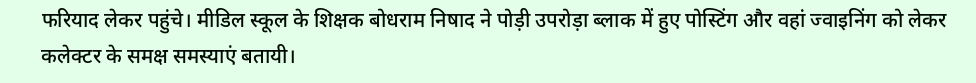फरियाद लेकर पहुंचे। मीडिल स्कूल के शिक्षक बोधराम निषाद ने पोड़ी उपरोड़ा ब्लाक में हुए पोस्टिंग और वहां ज्वाइनिंग को लेकर कलेक्टर के समक्ष समस्याएं बतायी।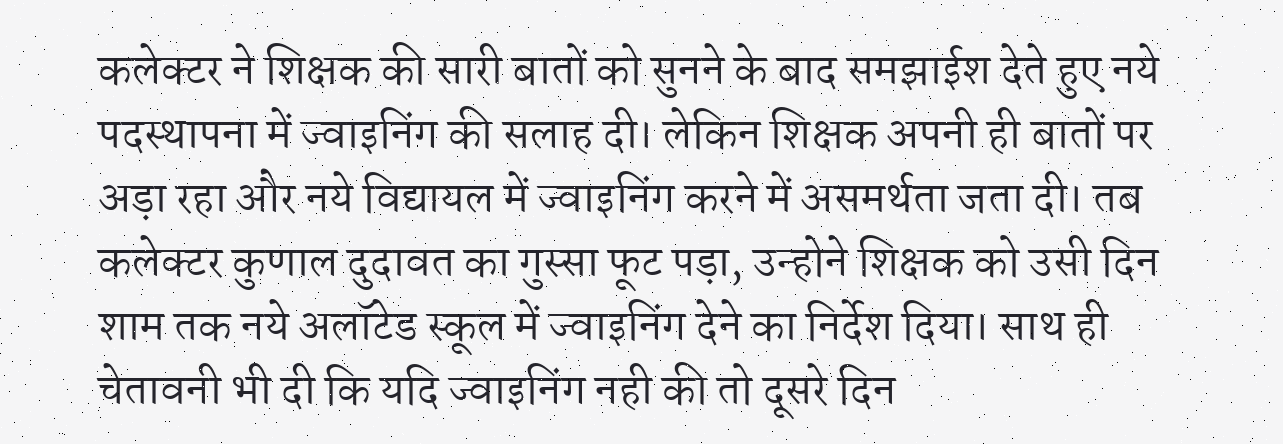कलेक्टर ने शिक्षक की सारी बातों को सुनने के बाद समझाईश देते हुए नये पदस्थापना में ज्वाइनिंग की सलाह दी। लेकिन शिक्षक अपनी ही बातों पर अड़ा रहा और नये विद्यायल में ज्वाइनिंग करने में असमर्थता जता दी। तब कलेक्टर कुणाल दुदावत का गुस्सा फूट पड़ा, उन्होने शिक्षक को उसी दिन शाम तक नये अलॉटेड स्कूल में ज्वाइनिंग देने का निर्देश दिया। साथ ही चेतावनी भी दी कि यदि ज्वाइनिंग नही की तो दूसरे दिन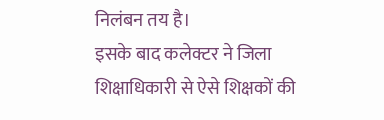निलंबन तय है।
इसके बाद कलेक्टर ने जिला शिक्षाधिकारी से ऐसे शिक्षकों की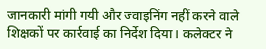जानकारी मांगी गयी और ज्वाइनिंग नहीं करने वाले शिक्षकों पर कार्रवाई का निर्देश दिया। कलेक्टर ने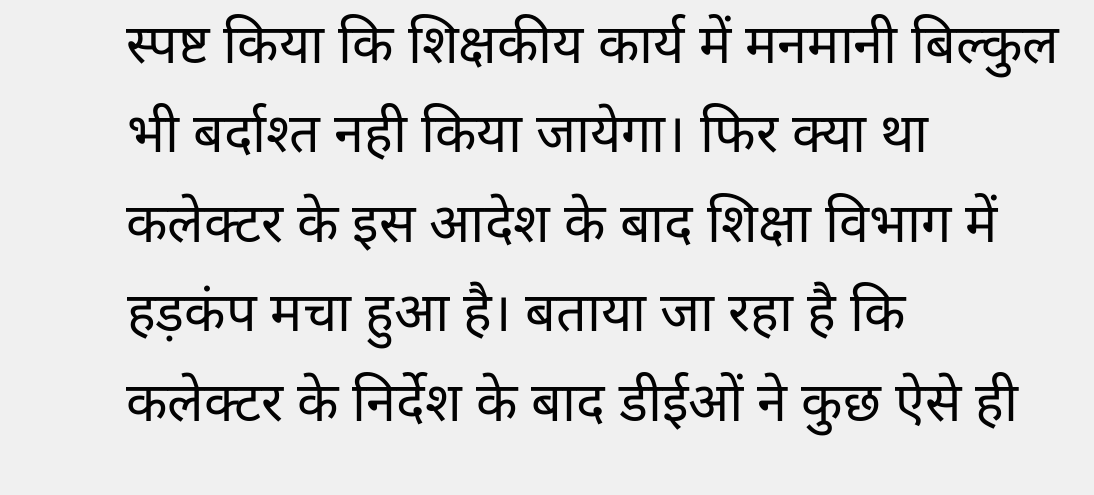स्पष्ट किया कि शिक्षकीय कार्य में मनमानी बिल्कुल भी बर्दाश्त नही किया जायेगा। फिर क्या था कलेक्टर के इस आदेश के बाद शिक्षा विभाग में हड़कंप मचा हुआ है। बताया जा रहा है कि कलेक्टर के निर्देश के बाद डीईओं ने कुछ ऐसे ही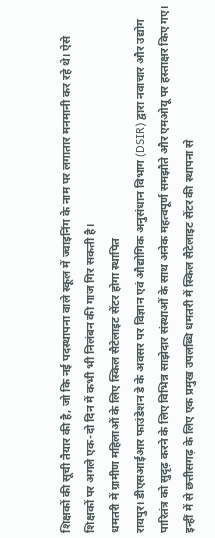शिक्षकों की सूची तैयार की है, जो कि नई पदस्थापना वाले स्कूल में ज्वाइनिंग के नाम पर लगातार मनमानी कर रहे थे। ऐसे शिक्षकों पर अगले एक-दो दिन में कभी भी निलंबन की गाज गिर सकती है।
धमतरी में ग्रामीण महिलाओं के लिए स्किल सैटेलाइट सेंटर होगा स्थापित
रायपुर। डीएसआईआर फाउंडेशन डे के अवसर पर विज्ञान एवं औद्योगिक अनुसंधान विभाग (DSIR) द्वारा नवाचार और उद्योग पारितंत्र को सुदृढ़ करने के लिए विभिन्न साझेदार संस्थाओं के साथ अनेक महत्वपूर्ण समझौते और एमओयू पर हस्ताक्षर किए गए। इन्हीं में से छत्तीसगढ़ के लिए एक प्रमुख उपलब्धि धमतरी में स्किल सैटेलाइट सेंटर की स्थापना से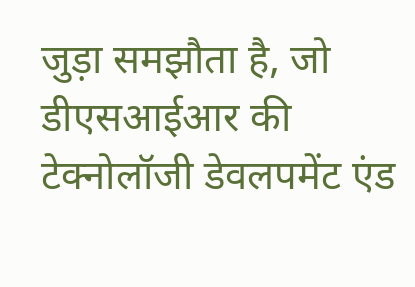जुड़ा समझौता है, जो डीएसआईआर की टेक्नोलॉजी डेवलपमेंट एंड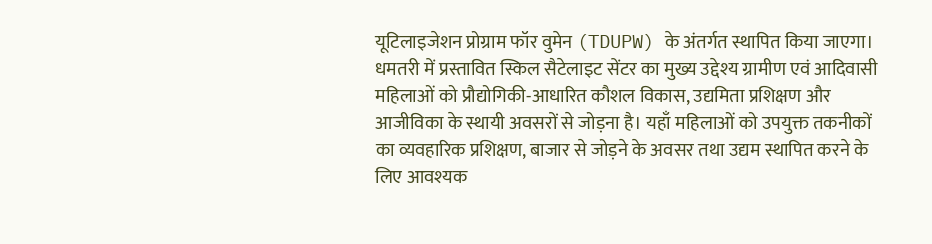यूटिलाइजेशन प्रोग्राम फॉर वुमेन (TDUPW) के अंतर्गत स्थापित किया जाएगा।
धमतरी में प्रस्तावित स्किल सैटेलाइट सेंटर का मुख्य उद्देश्य ग्रामीण एवं आदिवासी महिलाओं को प्रौद्योगिकी-आधारित कौशल विकास, उद्यमिता प्रशिक्षण और आजीविका के स्थायी अवसरों से जोड़ना है। यहाँ महिलाओं को उपयुक्त तकनीकों का व्यवहारिक प्रशिक्षण, बाजार से जोड़ने के अवसर तथा उद्यम स्थापित करने के लिए आवश्यक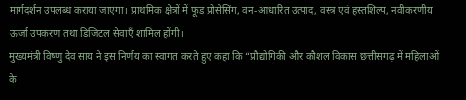मार्गदर्शन उपलब्ध कराया जाएगा। प्राथमिक क्षेत्रों में फूड प्रोसेसिंग, वन-आधारित उत्पाद, वस्त्र एवं हस्तशिल्प, नवीकरणीय ऊर्जा उपकरण तथा डिजिटल सेवाएँ शामिल होंगी।
मुख्यमंत्री विष्णु देव साय ने इस निर्णय का स्वागत करते हुए कहा कि “प्रौद्योगिकी और कौशल विकास छत्तीसगढ़ में महिलाओं के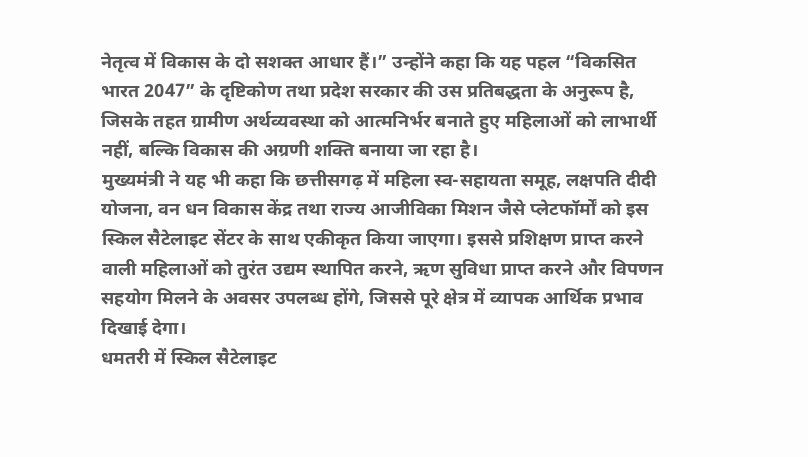नेतृत्व में विकास के दो सशक्त आधार हैं।” उन्होंने कहा कि यह पहल “विकसित भारत 2047” के दृष्टिकोण तथा प्रदेश सरकार की उस प्रतिबद्धता के अनुरूप है, जिसके तहत ग्रामीण अर्थव्यवस्था को आत्मनिर्भर बनाते हुए महिलाओं को लाभार्थी नहीं, बल्कि विकास की अग्रणी शक्ति बनाया जा रहा है।
मुख्यमंत्री ने यह भी कहा कि छत्तीसगढ़ में महिला स्व-सहायता समूह, लक्षपति दीदी योजना, वन धन विकास केंद्र तथा राज्य आजीविका मिशन जैसे प्लेटफॉर्मों को इस स्किल सैटेलाइट सेंटर के साथ एकीकृत किया जाएगा। इससे प्रशिक्षण प्राप्त करने वाली महिलाओं को तुरंत उद्यम स्थापित करने, ऋण सुविधा प्राप्त करने और विपणन सहयोग मिलने के अवसर उपलब्ध होंगे, जिससे पूरे क्षेत्र में व्यापक आर्थिक प्रभाव दिखाई देगा।
धमतरी में स्किल सैटेलाइट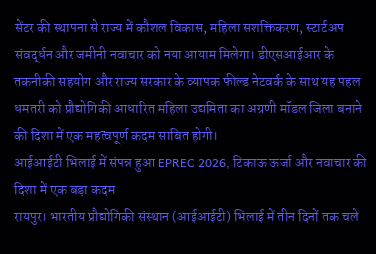सेंटर की स्थापना से राज्य में कौशल विकास, महिला सशक्तिकरण, स्टार्टअप संवर्द्धन और जमीनी नवाचार को नया आयाम मिलेगा। डीएसआईआर के तकनीकी सहयोग और राज्य सरकार के व्यापक फील्ड नेटवर्क के साथ यह पहल धमतरी को प्रौद्योगिकी आधारित महिला उद्यमिता का अग्रणी मॉडल जिला बनाने की दिशा में एक महत्वपूर्ण कदम साबित होगी।
आईआईटी भिलाई में संपन्न हुआ EPREC 2026, टिकाऊ ऊर्जा और नवाचार की दिशा में एक बड़ा कदम
रायपुर। भारतीय प्रौद्योगिकी संस्थान (आईआईटी) भिलाई में तीन दिनों तक चले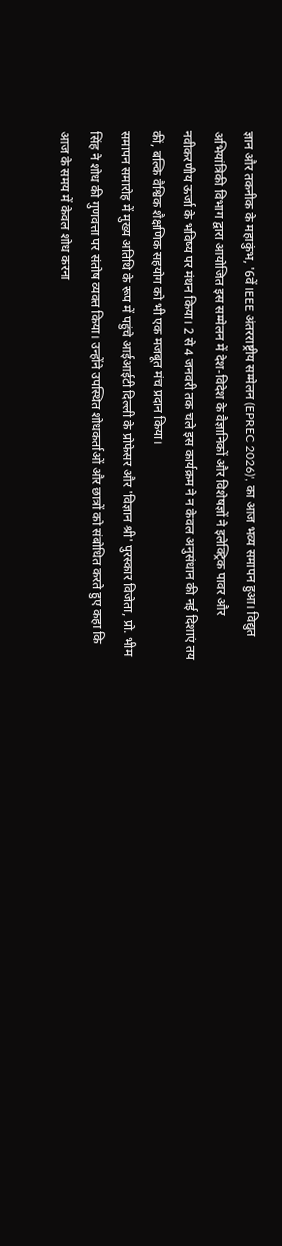ज्ञान और तकनीक के महाकुंभ, '6वें IEEE अंतरराष्ट्रीय सम्मेलन (EPREC 2026)', का आज भव्य समापन हुआ। विद्युत अभियांत्रिकी विभाग द्वारा आयोजित इस सम्मेलन में देश-विदेश के वैज्ञानिकों और विशेषज्ञों ने इलेक्ट्रिक पावर और नवीकरणीय ऊर्जा के भविष्य पर मंथन किया। 2 से 4 जनवरी तक चले इस कार्यक्रम ने न केवल अनुसंधान की नई दिशाएं तय कीं, बल्कि वैश्विक शैक्षणिक सहयोग को भी एक मजबूत मंच प्रदान किया।
समापन समारोह में मुख्य अतिथि के रूप में पहुंचे आईआईटी दिल्ली के प्रोफेसर और 'विज्ञान श्री' पुरस्कार विजेता, प्रो. भीम सिंह ने शोध की गुणवत्ता पर संतोष व्यक्त किया। उन्होंने उपस्थित शोधकर्ताओं और छात्रों को संबोधित करते हुए कहा कि आज के समय में केवल शोध करना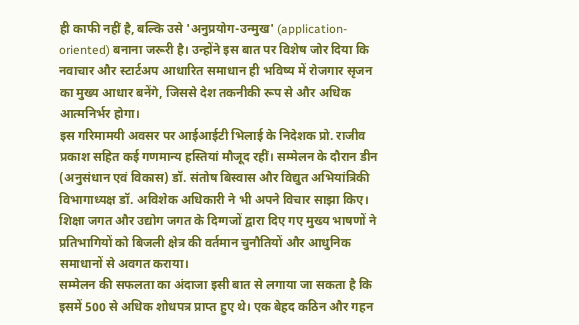ही काफी नहीं है, बल्कि उसे 'अनुप्रयोग-उन्मुख' (application-oriented) बनाना जरूरी है। उन्होंने इस बात पर विशेष जोर दिया कि नवाचार और स्टार्टअप आधारित समाधान ही भविष्य में रोजगार सृजन का मुख्य आधार बनेंगे, जिससे देश तकनीकी रूप से और अधिक आत्मनिर्भर होगा।
इस गरिमामयी अवसर पर आईआईटी भिलाई के निदेशक प्रो. राजीव प्रकाश सहित कई गणमान्य हस्तियां मौजूद रहीं। सम्मेलन के दौरान डीन (अनुसंधान एवं विकास) डॉ. संतोष बिस्वास और विद्युत अभियांत्रिकी विभागाध्यक्ष डॉ. अविशेक अधिकारी ने भी अपने विचार साझा किए। शिक्षा जगत और उद्योग जगत के दिग्गजों द्वारा दिए गए मुख्य भाषणों ने प्रतिभागियों को बिजली क्षेत्र की वर्तमान चुनौतियों और आधुनिक समाधानों से अवगत कराया।
सम्मेलन की सफलता का अंदाजा इसी बात से लगाया जा सकता है कि इसमें 500 से अधिक शोधपत्र प्राप्त हुए थे। एक बेहद कठिन और गहन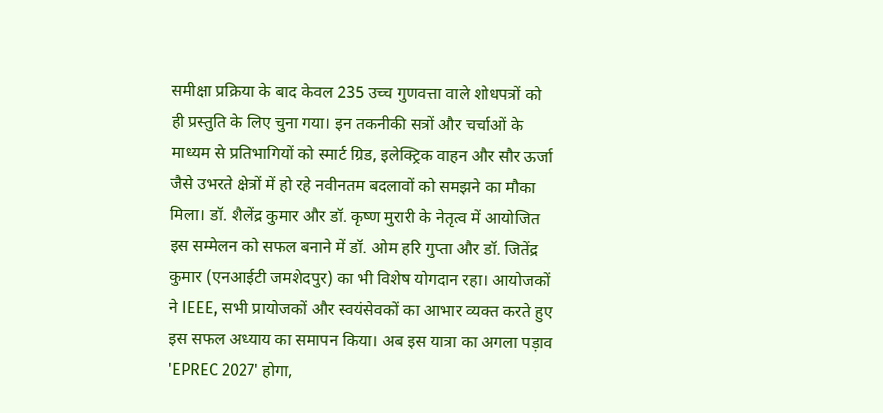समीक्षा प्रक्रिया के बाद केवल 235 उच्च गुणवत्ता वाले शोधपत्रों को ही प्रस्तुति के लिए चुना गया। इन तकनीकी सत्रों और चर्चाओं के माध्यम से प्रतिभागियों को स्मार्ट ग्रिड, इलेक्ट्रिक वाहन और सौर ऊर्जा जैसे उभरते क्षेत्रों में हो रहे नवीनतम बदलावों को समझने का मौका मिला। डॉ. शैलेंद्र कुमार और डॉ. कृष्ण मुरारी के नेतृत्व में आयोजित इस सम्मेलन को सफल बनाने में डॉ. ओम हरि गुप्ता और डॉ. जितेंद्र कुमार (एनआईटी जमशेदपुर) का भी विशेष योगदान रहा। आयोजकों ने IEEE, सभी प्रायोजकों और स्वयंसेवकों का आभार व्यक्त करते हुए इस सफल अध्याय का समापन किया। अब इस यात्रा का अगला पड़ाव 'EPREC 2027' होगा,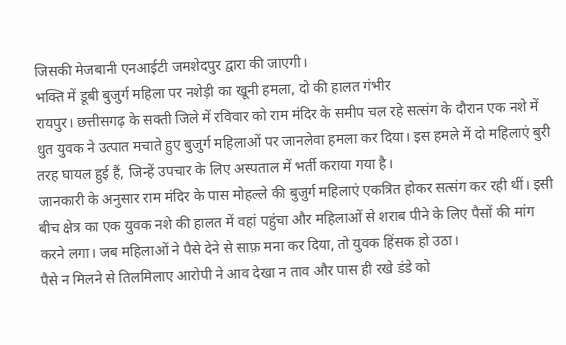जिसकी मेजबानी एनआईटी जमशेदपुर द्वारा की जाएगी।
भक्ति में डूबी बुजुर्ग महिला पर नशेड़ी का खूनी हमला, दो की हालत गंभीर
रायपुर। छत्तीसगढ़ के सक्ती जिले में रविवार को राम मंदिर के समीप चल रहे सत्संग के दौरान एक नशे में धुत युवक ने उत्पात मचाते हुए बुजुर्ग महिलाओं पर जानलेवा हमला कर दिया। इस हमले में दो महिलाएं बुरी तरह घायल हुई हैं, जिन्हें उपचार के लिए अस्पताल में भर्ती कराया गया है।
जानकारी के अनुसार राम मंदिर के पास मोहल्ले की बुजुर्ग महिलाएं एकत्रित होकर सत्संग कर रही थीं। इसी बीच क्षेत्र का एक युवक नशे की हालत में वहां पहुंचा और महिलाओं से शराब पीने के लिए पैसों की मांग करने लगा। जब महिलाओं ने पैसे देने से साफ़ मना कर दिया, तो युवक हिंसक हो उठा।
पैसे न मिलने से तिलमिलाए आरोपी ने आव देखा न ताव और पास ही रखे डंडे को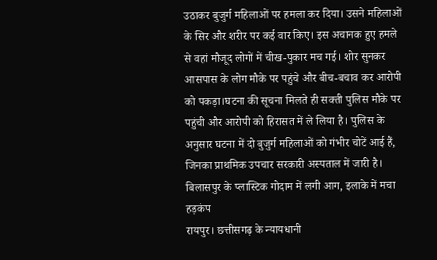उठाकर बुजुर्ग महिलाओं पर हमला कर दिया। उसने महिलाओं के सिर और शरीर पर कई वार किए। इस अचानक हुए हमले से वहां मौजूद लोगों में चीख-पुकार मच गई। शोर सुनकर आसपास के लोग मौके पर पहुंचे और बीच-बचाव कर आरोपी को पकड़ा।घटना की सूचना मिलते ही सक्ती पुलिस मौके पर पहुंची और आरोपी को हिरासत में ले लिया है। पुलिस के अनुसार घटना में दो बुजुर्ग महिलाओं को गंभीर चोटें आई हैं, जिनका प्राथमिक उपचार सरकारी अस्पताल में जारी है।
बिलासपुर के प्लास्टिक गोदाम में लगी आग, इलाके में मचा हड़कंप
रायपुर। छत्तीसगढ़ के न्यायधानी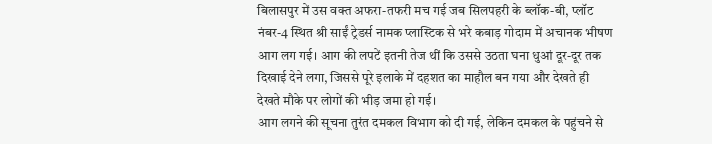बिलासपुर में उस वक्त अफरा-तफरी मच गई जब सिलपहरी के ब्लॉक-बी, प्लॉट नंबर-4 स्थित श्री साईं ट्रेडर्स नामक प्लास्टिक से भरे कबाड़ गोदाम में अचानक भीषण आग लग गई। आग की लपटें इतनी तेज थीं कि उससे उठता घना धुआं दूर-दूर तक दिखाई देने लगा, जिससे पूरे इलाके में दहशत का माहौल बन गया और देखते ही देखते मौके पर लोगों की भीड़ जमा हो गई।
आग लगने की सूचना तुरंत दमकल विभाग को दी गई, लेकिन दमकल के पहुंचने से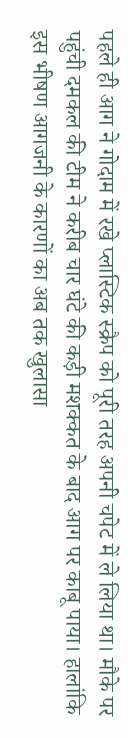पहले ही आग ने गोदाम में रखे प्लास्टिक स्क्रैप को पूरी तरह अपनी चपेट में ले लिया था। मौके पर पहुंची दमकल की टीम ने करीब चार घंटे की कड़ी मशक्कत के बाद आग पर काबू पाया। हालांकि इस भीषण आगजनी के कारणों का अब तक खुलासा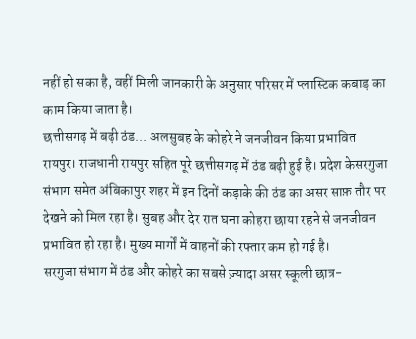नहीं हो सका है, वहीं मिली जानकारी के अनुसार परिसर में प्लास्टिक कबाड़ का काम किया जाता है।
छत्तीसगढ़ में बढ़ी ठंड... अलसुबह के कोहरे ने जनजीवन किया प्रभावित
रायपुर। राजधानी रायपुर सहित पूरे छत्तीसगढ़ में ठंड बढ़ी हुई है। प्रदेश केसरगुजा संभाग समेत अंबिकापुर शहर में इन दिनों कड़ाके की ठंड का असर साफ़ तौर पर देखने को मिल रहा है। सुबह और देर रात घना कोहरा छाया रहने से जनजीवन प्रभावित हो रहा है। मुख्य मार्गों में वाहनों की रफ्तार कम हो गई है।
सरगुजा संभाग में ठंड और कोहरे का सबसे ज़्यादा असर स्कूली छात्र-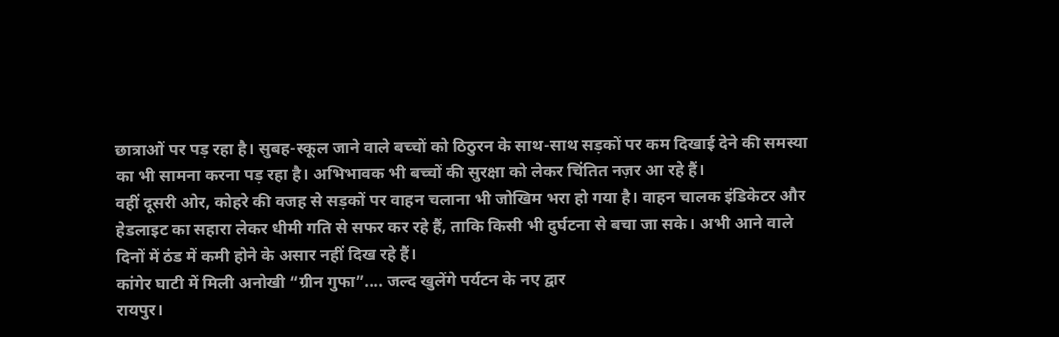छात्राओं पर पड़ रहा है। सुबह-स्कूल जाने वाले बच्चों को ठिठुरन के साथ-साथ सड़कों पर कम दिखाई देने की समस्या का भी सामना करना पड़ रहा है। अभिभावक भी बच्चों की सुरक्षा को लेकर चिंतित नज़र आ रहे हैं।
वहीं दूसरी ओर, कोहरे की वजह से सड़कों पर वाहन चलाना भी जोखिम भरा हो गया है। वाहन चालक इंडिकेटर और हेडलाइट का सहारा लेकर धीमी गति से सफर कर रहे हैं, ताकि किसी भी दुर्घटना से बचा जा सके। अभी आने वाले दिनों में ठंड में कमी होने के असार नहीं दिख रहे हैं।
कांगेर घाटी में मिली अनोखी “ग्रीन गुफा”.... जल्द खुलेंगे पर्यटन के नए द्वार
रायपुर।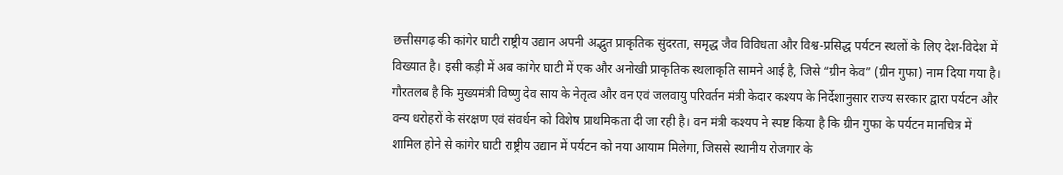छत्तीसगढ़ की कांगेर घाटी राष्ट्रीय उद्यान अपनी अद्भुत प्राकृतिक सुंदरता, समृद्ध जैव विविधता और विश्व-प्रसिद्ध पर्यटन स्थलों के लिए देश-विदेश में विख्यात है। इसी कड़ी में अब कांगेर घाटी में एक और अनोखी प्राकृतिक स्थलाकृति सामने आई है, जिसे “ग्रीन केव” (ग्रीन गुफा) नाम दिया गया है।
गौरतलब है कि मुख्यमंत्री विष्णु देव साय के नेतृत्व और वन एवं जलवायु परिवर्तन मंत्री केदार कश्यप के निर्देशानुसार राज्य सरकार द्वारा पर्यटन और वन्य धरोहरों के संरक्षण एवं संवर्धन को विशेष प्राथमिकता दी जा रही है। वन मंत्री कश्यप ने स्पष्ट किया है कि ग्रीन गुफा के पर्यटन मानचित्र में शामिल होने से कांगेर घाटी राष्ट्रीय उद्यान में पर्यटन को नया आयाम मिलेगा, जिससे स्थानीय रोजगार के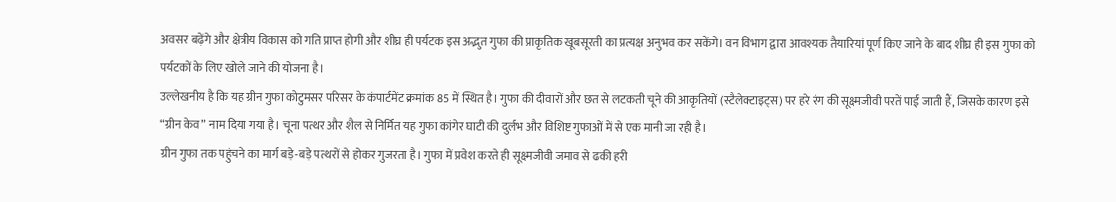अवसर बढ़ेंगे और क्षेत्रीय विकास को गति प्राप्त होगी और शीघ्र ही पर्यटक इस अद्भुत गुफा की प्राकृतिक खूबसूरती का प्रत्यक्ष अनुभव कर सकेंगे। वन विभाग द्वारा आवश्यक तैयारियां पूर्ण किए जाने के बाद शीघ्र ही इस गुफा को पर्यटकों के लिए खोले जाने की योजना है।
उल्लेखनीय है कि यह ग्रीन गुफा कोटुमसर परिसर के कंपार्टमेंट क्रमांक 85 में स्थित है। गुफा की दीवारों और छत से लटकती चूने की आकृतियों (स्टैलेक्टाइट्स) पर हरे रंग की सूक्ष्मजीवी परतें पाई जाती हैं, जिसके कारण इसे “ग्रीन केव” नाम दिया गया है। चूना पत्थर और शैल से निर्मित यह गुफा कांगेर घाटी की दुर्लभ और विशिष्ट गुफाओं में से एक मानी जा रही है।
ग्रीन गुफा तक पहुंचने का मार्ग बड़े-बड़े पत्थरों से होकर गुजरता है। गुफा में प्रवेश करते ही सूक्ष्मजीवी जमाव से ढकी हरी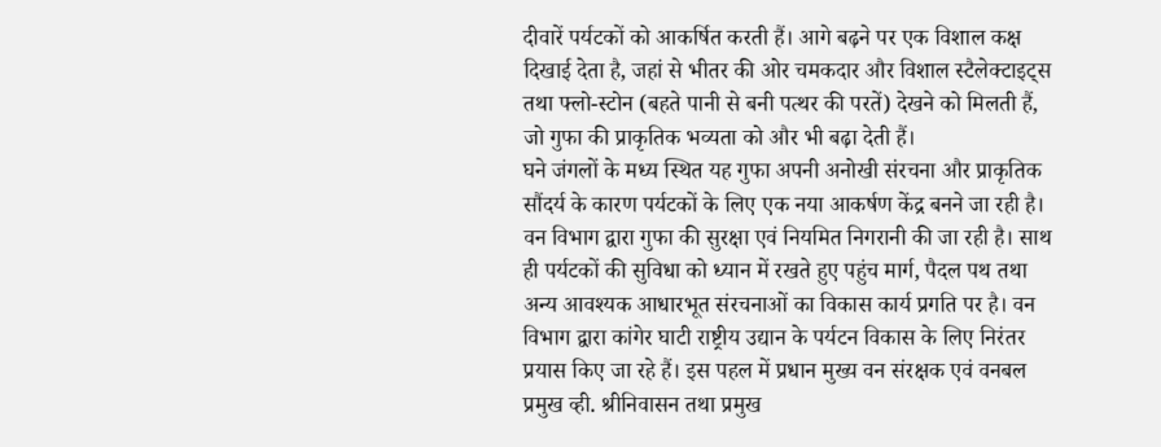दीवारें पर्यटकों को आकर्षित करती हैं। आगे बढ़ने पर एक विशाल कक्ष दिखाई देता है, जहां से भीतर की ओर चमकदार और विशाल स्टैलेक्टाइट्स तथा फ्लो-स्टोन (बहते पानी से बनी पत्थर की परतें) देखने को मिलती हैं, जो गुफा की प्राकृतिक भव्यता को और भी बढ़ा देती हैं।
घने जंगलों के मध्य स्थित यह गुफा अपनी अनोखी संरचना और प्राकृतिक सौंदर्य के कारण पर्यटकों के लिए एक नया आकर्षण केंद्र बनने जा रही है। वन विभाग द्वारा गुफा की सुरक्षा एवं नियमित निगरानी की जा रही है। साथ ही पर्यटकों की सुविधा को ध्यान में रखते हुए पहुंच मार्ग, पैदल पथ तथा अन्य आवश्यक आधारभूत संरचनाओं का विकास कार्य प्रगति पर है। वन विभाग द्वारा कांगेर घाटी राष्ट्रीय उद्यान के पर्यटन विकास के लिए निरंतर प्रयास किए जा रहे हैं। इस पहल में प्रधान मुख्य वन संरक्षक एवं वनबल प्रमुख व्ही. श्रीनिवासन तथा प्रमुख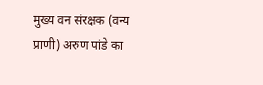मुख्य वन संरक्षक (वन्य प्राणी) अरुण पांडे का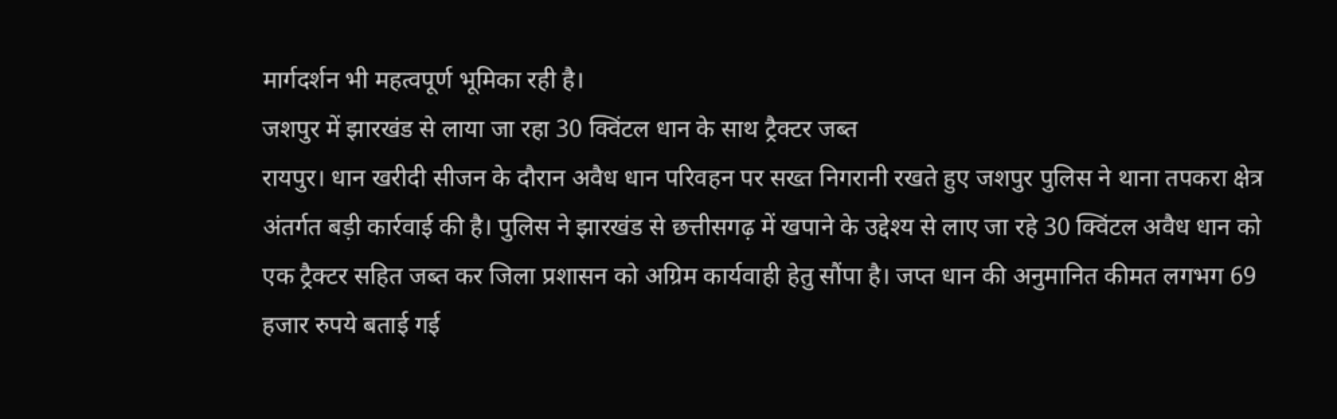मार्गदर्शन भी महत्वपूर्ण भूमिका रही है।
जशपुर में झारखंड से लाया जा रहा 30 क्विंटल धान के साथ ट्रैक्टर जब्त
रायपुर। धान खरीदी सीजन के दौरान अवैध धान परिवहन पर सख्त निगरानी रखते हुए जशपुर पुलिस ने थाना तपकरा क्षेत्र अंतर्गत बड़ी कार्रवाई की है। पुलिस ने झारखंड से छत्तीसगढ़ में खपाने के उद्देश्य से लाए जा रहे 30 क्विंटल अवैध धान को एक ट्रैक्टर सहित जब्त कर जिला प्रशासन को अग्रिम कार्यवाही हेतु सौंपा है। जप्त धान की अनुमानित कीमत लगभग 69 हजार रुपये बताई गई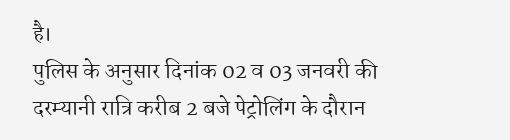है।
पुलिस के अनुसार दिनांक 02 व 03 जनवरी की दरम्यानी रात्रि करीब 2 बजे पेट्रोलिंग के दौरान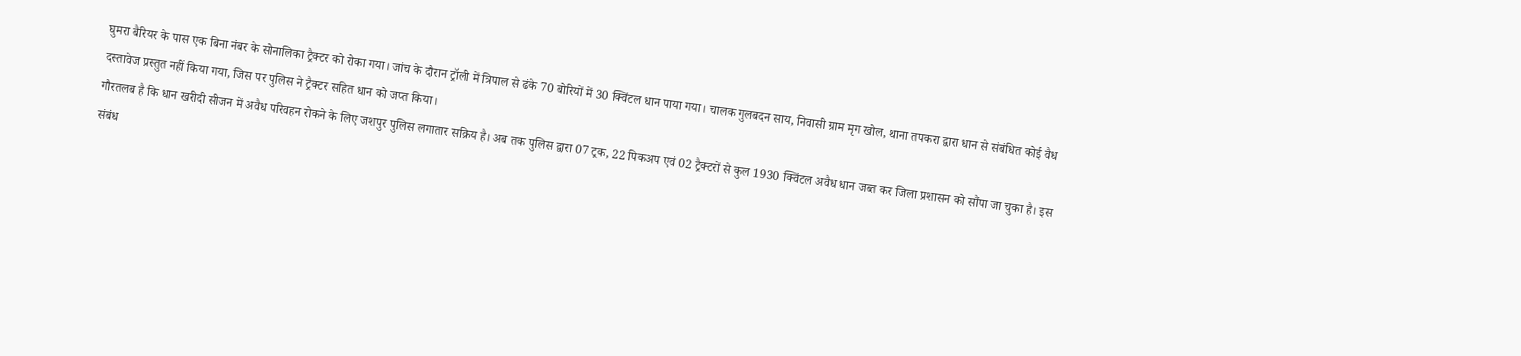घुमरा बैरियर के पास एक बिना नंबर के सोनालिका ट्रैक्टर को रोका गया। जांच के दौरान ट्रॉली में त्रिपाल से ढंके 70 बोरियों में 30 क्विंटल धान पाया गया। चालक गुलबदन साय, निवासी ग्राम मृग खोल, थाना तपकरा द्वारा धान से संबंधित कोई वैध दस्तावेज प्रस्तुत नहीं किया गया, जिस पर पुलिस ने ट्रैक्टर सहित धान को जप्त किया।
गौरतलब है कि धान खरीदी सीजन में अवैध परिवहन रोकने के लिए जशपुर पुलिस लगातार सक्रिय है। अब तक पुलिस द्वारा 07 ट्रक, 22 पिकअप एवं 02 ट्रैक्टरों से कुल 1930 क्विंटल अवैध धान जब्त कर जिला प्रशासन को सौंपा जा चुका है। इस संबंध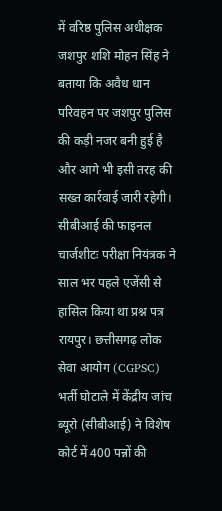में वरिष्ठ पुलिस अधीक्षक जशपुर शशि मोहन सिंह ने बताया कि अवैध धान परिवहन पर जशपुर पुलिस की कड़ी नजर बनी हुई है और आगे भी इसी तरह की सख्त कार्रवाई जारी रहेगी।
सीबीआई की फाइनल चार्जशीटः परीक्षा नियंत्रक ने साल भर पहले एजेंसी से हासिल किया था प्रश्न पत्र
रायपुर। छत्तीसगढ़ लोक सेवा आयोग (CGPSC) भर्ती घोटाले में केंद्रीय जांच ब्यूरो (सीबीआई) ने विशेष कोर्ट में 400 पन्नों की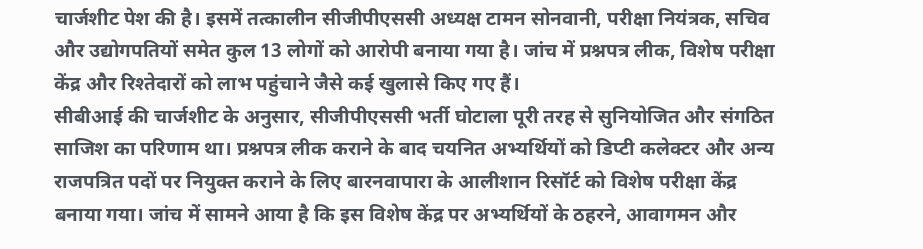चार्जशीट पेश की है। इसमें तत्कालीन सीजीपीएससी अध्यक्ष टामन सोनवानी, परीक्षा नियंत्रक, सचिव और उद्योगपतियों समेत कुल 13 लोगों को आरोपी बनाया गया है। जांच में प्रश्नपत्र लीक, विशेष परीक्षा केंद्र और रिश्तेदारों को लाभ पहुंचाने जैसे कई खुलासे किए गए हैं।
सीबीआई की चार्जशीट के अनुसार, सीजीपीएससी भर्ती घोटाला पूरी तरह से सुनियोजित और संगठित साजिश का परिणाम था। प्रश्नपत्र लीक कराने के बाद चयनित अभ्यर्थियों को डिप्टी कलेक्टर और अन्य राजपत्रित पदों पर नियुक्त कराने के लिए बारनवापारा के आलीशान रिसॉर्ट को विशेष परीक्षा केंद्र बनाया गया। जांच में सामने आया है कि इस विशेष केंद्र पर अभ्यर्थियों के ठहरने, आवागमन और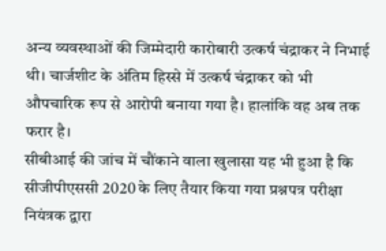अन्य व्यवस्थाओं की जिम्मेदारी कारोबारी उत्कर्ष चंद्राकर ने निभाई थी। चार्जशीट के अंतिम हिस्से में उत्कर्ष चंद्राकर को भी औपचारिक रूप से आरोपी बनाया गया है। हालांकि वह अब तक फरार है।
सीबीआई की जांच में चौंकाने वाला खुलासा यह भी हुआ है कि सीजीपीएससी 2020 के लिए तैयार किया गया प्रश्नपत्र परीक्षा नियंत्रक द्वारा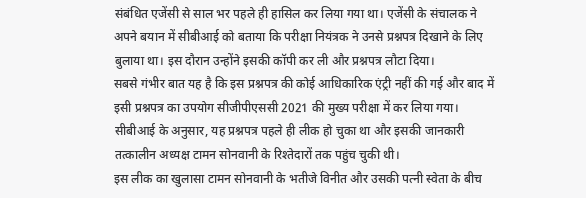संबंधित एजेंसी से साल भर पहले ही हासिल कर लिया गया था। एजेंसी के संचालक ने अपने बयान में सीबीआई को बताया कि परीक्षा नियंत्रक ने उनसे प्रश्नपत्र दिखाने के लिए बुलाया था। इस दौरान उन्होंने इसकी कॉपी कर ली और प्रश्नपत्र लौटा दिया।
सबसे गंभीर बात यह है कि इस प्रश्नपत्र की कोई आधिकारिक एंट्री नहीं की गई और बाद में इसी प्रश्नपत्र का उपयोग सीजीपीएससी 2021 की मुख्य परीक्षा में कर लिया गया। सीबीआई के अनुसार, यह प्रश्नपत्र पहले ही लीक हो चुका था और इसकी जानकारी तत्कालीन अध्यक्ष टामन सोनवानी के रिश्तेदारों तक पहुंच चुकी थी।
इस लीक का खुलासा टामन सोनवानी के भतीजे विनीत और उसकी पत्नी स्वेता के बीच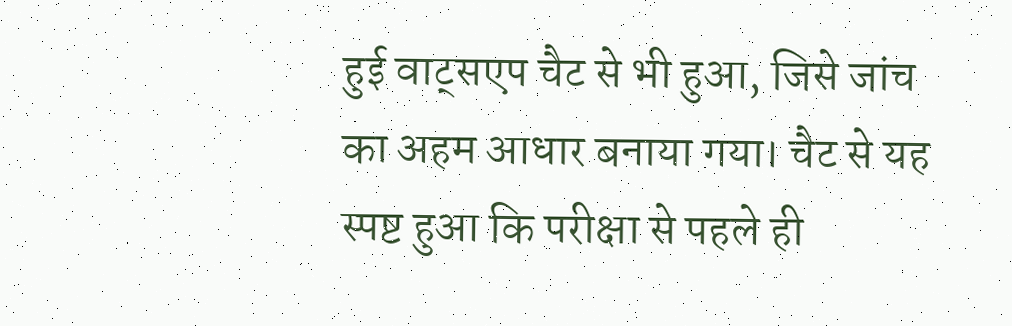हुई वाट्सएप चैट से भी हुआ, जिसे जांच का अहम आधार बनाया गया। चैट से यह स्पष्ट हुआ कि परीक्षा से पहले ही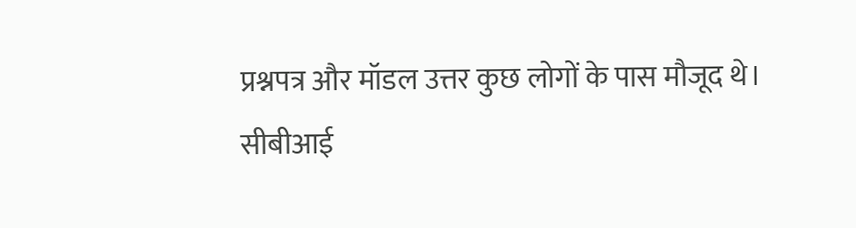प्रश्नपत्र और मॉडल उत्तर कुछ लोगों के पास मौजूद थे।
सीबीआई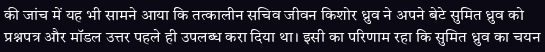की जांच में यह भी सामने आया कि तत्कालीन सचिव जीवन किशोर ध्रुव ने अपने बेटे सुमित ध्रुव को प्रश्नपत्र और मॉडल उत्तर पहले ही उपलब्ध करा दिया था। इसी का परिणाम रहा कि सुमित ध्रुव का चयन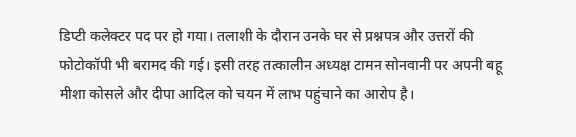डिप्टी कलेक्टर पद पर हो गया। तलाशी के दौरान उनके घर से प्रश्नपत्र और उत्तरों की फोटोकॉपी भी बरामद की गई। इसी तरह तत्कालीन अध्यक्ष टामन सोनवानी पर अपनी बहू मीशा कोसले और दीपा आदिल को चयन में लाभ पहुंचाने का आरोप है।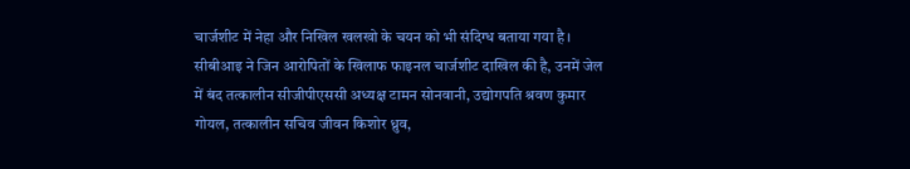चार्जशीट में नेहा और निखिल खलखो के चयन को भी संदिग्ध बताया गया है।
सीबीआइ ने जिन आरोपितों के खिलाफ फाइनल चार्जशीट दाखिल की है, उनमें जेल में बंद तत्कालीन सीजीपीएससी अध्यक्ष टामन सोनवानी, उद्योगपति श्रवण कुमार गोयल, तत्कालीन सचिव जीवन किशोर ध्रुव,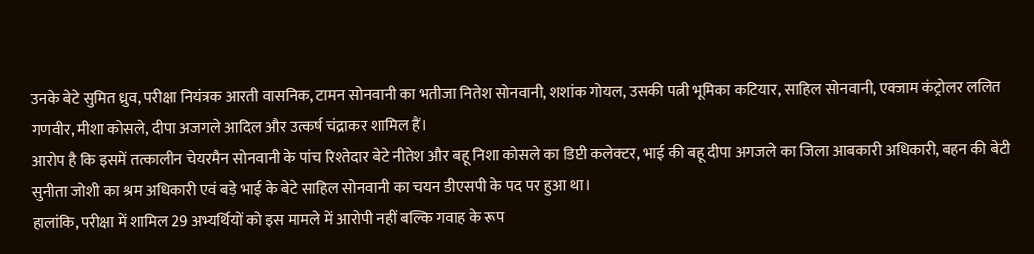उनके बेटे सुमित ध्रुव, परीक्षा नियंत्रक आरती वासनिक, टामन सोनवानी का भतीजा नितेश सोनवानी, शशांक गोयल, उसकी पत्नी भूमिका कटियार, साहिल सोनवानी, एक्जाम कंट्रोलर ललित गणवीर, मीशा कोसले, दीपा अजगले आदिल और उत्कर्ष चंद्राकर शामिल हैं।
आरोप है कि इसमें तत्कालीन चेयरमैन सोनवानी के पांच रिश्तेदार बेटे नीतेश और बहू निशा कोसले का डिप्टी कलेक्टर, भाई की बहू दीपा अगजले का जिला आबकारी अधिकारी, बहन की बेटी सुनीता जोशी का श्रम अधिकारी एवं बड़े भाई के बेटे साहिल सोनवानी का चयन डीएसपी के पद पर हुआ था।
हालांकि, परीक्षा में शामिल 29 अभ्यर्थियों को इस मामले में आरोपी नहीं बल्कि गवाह के रूप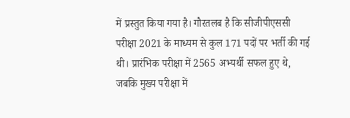में प्रस्तुत किया गया है। गौरतलब है कि सीजीपीएससी परीक्षा 2021 के माध्यम से कुल 171 पदों पर भर्ती की गई थी। प्रारंभिक परीक्षा में 2565 अभ्यर्थी सफल हुए थे, जबकि मुख्य परीक्षा में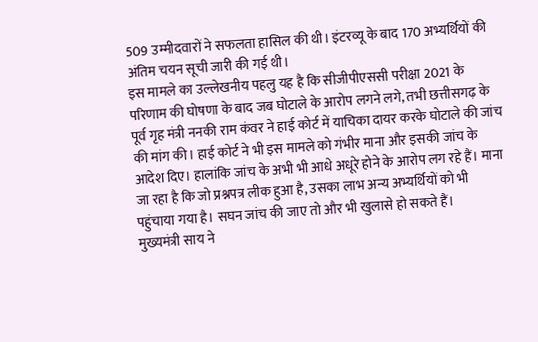509 उम्मीदवारों ने सफलता हासिल की थी। इंटरव्यू के बाद 170 अभ्यर्थियों की अंतिम चयन सूची जारी की गई थी।
इस मामले का उल्लेखनीय पहलु यह है कि सीजीपीएससी परीक्षा 2021 के परिणाम की घोषणा के बाद जब घोटाले के आरोप लगने लगे, तभी छत्तीसगढ़ के पूर्व गृह मंत्री ननकी राम कंवर ने हाई कोर्ट में याचिका दायर करके घोटाले की जांच की मांग की। हाई कोर्ट ने भी इस मामले को गंभीर माना और इसकी जांच के आदेश दिए। हालांकि जांच के अभी भी आधे अधूरे होने के आरोप लग रहे हैं। माना जा रहा है कि जो प्रश्नपत्र लीक हुआ है, उसका लाभ अन्य अभ्यर्थियों को भी पहुंचाया गया है। सघन जांच की जाए तो और भी खुलासे हो सकते हैं।
मुख्यमंत्री साय ने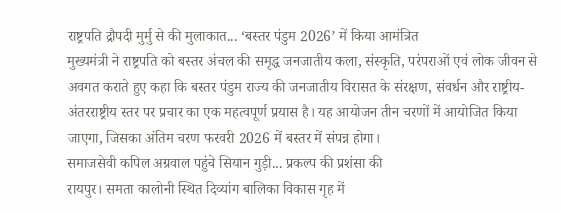राष्ट्रपति द्रौपदी मुर्मु से की मुलाकात... ‘बस्तर पंडुम 2026’ में किया आमंत्रित
मुख्यमंत्री ने राष्ट्रपति को बस्तर अंचल की समृद्ध जनजातीय कला, संस्कृति, परंपराओं एवं लोक जीवन से अवगत कराते हुए कहा कि बस्तर पंडुम राज्य की जनजातीय विरासत के संरक्षण, संवर्धन और राष्ट्रीय-अंतरराष्ट्रीय स्तर पर प्रचार का एक महत्वपूर्ण प्रयास है। यह आयोजन तीन चरणों में आयोजित किया जाएगा, जिसका अंतिम चरण फरवरी 2026 में बस्तर में संपन्न होगा।
समाजसेवी कपिल अग्रवाल पहुंचे सियान गुड़ी... प्रकल्प की प्रशंसा की
रायपुर। समता कालोनी स्थित दिव्यांग बालिका विकास गृह में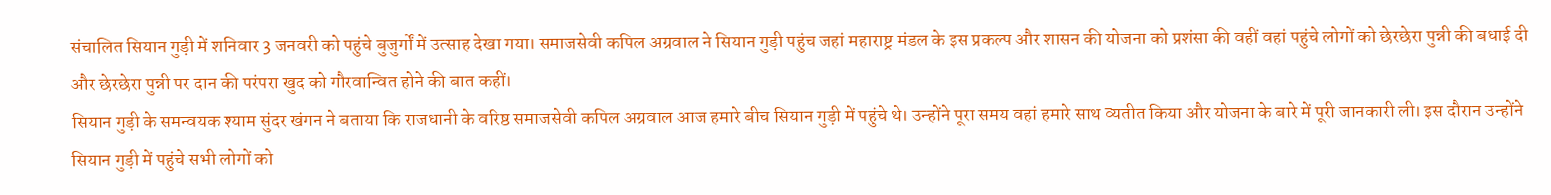संचालित सियान गुड़ी में शनिवार 3 जनवरी को पहुंचे बुजुर्गों में उत्साह देखा गया। समाजसेवी कपिल अग्रवाल ने सियान गुड़ी पहुंच जहां महाराष्ट्र मंडल के इस प्रकल्प और शासन की योजना को प्रशंसा की वहीं वहां पहुंचे लोगों को छेरछेरा पुन्नी की बधाई दी और छेरछेरा पुन्नी पर दान की परंपरा खुद को गौरवान्वित होने की बात कहीं।
सियान गुड़ी के समन्वयक श्याम सुंदर खंगन ने बताया कि राजधानी के वरिष्ठ समाजसेवी कपिल अग्रवाल आज हमारे बीच सियान गुड़ी में पहुंचे थे। उन्होंने पूरा समय वहां हमारे साथ व्यतीत किया और योजना के बारे में पूरी जानकारी ली। इस दौरान उन्होंने सियान गुड़ी में पहुंचे सभी लोगों को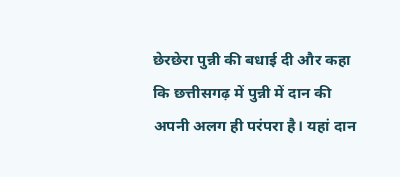छेरछेरा पुन्नी की बधाई दी और कहा कि छत्तीसगढ़ में पुन्नी में दान की अपनी अलग ही परंपरा है। यहां दान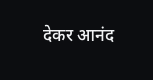देकर आनंद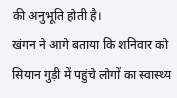की अनुभूति होती है।
खंगन ने आगे बताया कि शनिवार को सियान गुड़ी में पहुंचे लोगों का स्वास्थ्य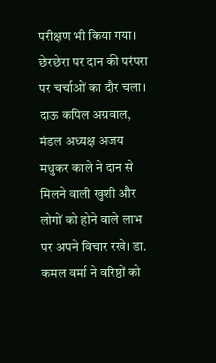परीक्षण भी किया गया। छेरछेरा पर दान की परंपरा पर चर्चाओं का दौर चला। दाऊ कपिल अग्रवाल, मंडल अध्यक्ष अजय मधुकर काले ने दान से मिलने वाली खुशी और लोगों को होने वाले लाभ पर अपने विचार रखे। डा. कमल वर्मा ने वरिष्ठों को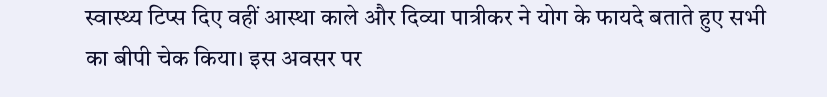स्वास्थ्य टिप्स दिए वहीं आस्था काले और दिव्या पात्रीकर ने योग के फायदे बताते हुए सभी का बीपी चेक किया। इस अवसर पर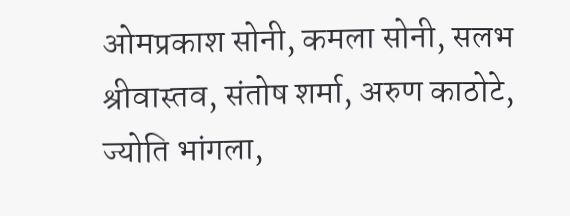ओमप्रकाश सोनी, कमला सोनी, सलभ श्रीवास्तव, संतोष शर्मा, अरुण काठोटे, ज्योति भांगला,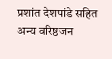प्रशांत देशपांडे सहित अन्य वरिष्ठजन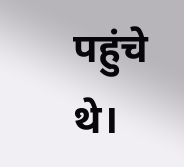पहुंचे थे।